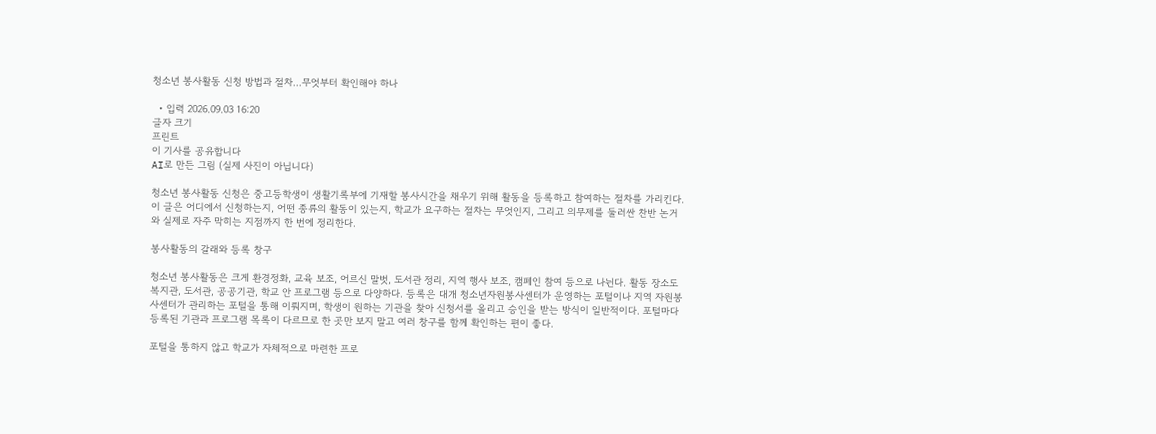청소년 봉사활동 신청 방법과 절차…무엇부터 확인해야 하나

  • 입력 2026.09.03 16:20
글자 크기
프린트
이 기사를 공유합니다
AI로 만든 그림 (실제 사진이 아닙니다)

청소년 봉사활동 신청은 중고등학생이 생활기록부에 기재할 봉사시간을 채우기 위해 활동을 등록하고 참여하는 절차를 가리킨다. 이 글은 어디에서 신청하는지, 어떤 종류의 활동이 있는지, 학교가 요구하는 절차는 무엇인지, 그리고 의무제를 둘러싼 찬반 논거와 실제로 자주 막히는 지점까지 한 번에 정리한다.

봉사활동의 갈래와 등록 창구

청소년 봉사활동은 크게 환경정화, 교육 보조, 어르신 말벗, 도서관 정리, 지역 행사 보조, 캠페인 참여 등으로 나뉜다. 활동 장소도 복지관, 도서관, 공공기관, 학교 안 프로그램 등으로 다양하다. 등록은 대개 청소년자원봉사센터가 운영하는 포털이나 지역 자원봉사센터가 관리하는 포털을 통해 이뤄지며, 학생이 원하는 기관을 찾아 신청서를 올리고 승인을 받는 방식이 일반적이다. 포털마다 등록된 기관과 프로그램 목록이 다르므로 한 곳만 보지 말고 여러 창구를 함께 확인하는 편이 좋다.

포털을 통하지 않고 학교가 자체적으로 마련한 프로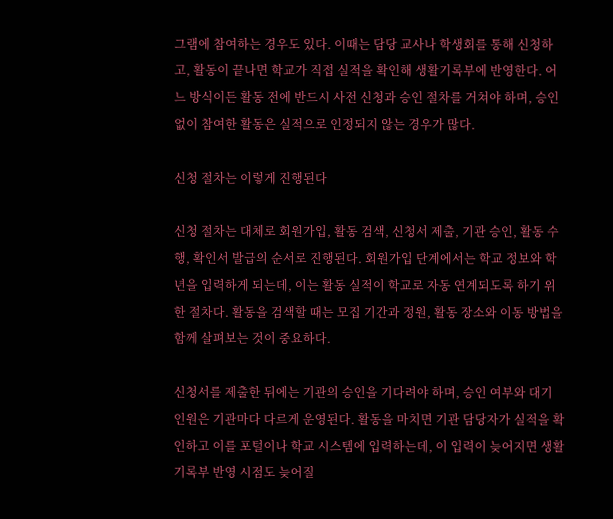그램에 참여하는 경우도 있다. 이때는 담당 교사나 학생회를 통해 신청하고, 활동이 끝나면 학교가 직접 실적을 확인해 생활기록부에 반영한다. 어느 방식이든 활동 전에 반드시 사전 신청과 승인 절차를 거쳐야 하며, 승인 없이 참여한 활동은 실적으로 인정되지 않는 경우가 많다.

신청 절차는 이렇게 진행된다

신청 절차는 대체로 회원가입, 활동 검색, 신청서 제출, 기관 승인, 활동 수행, 확인서 발급의 순서로 진행된다. 회원가입 단계에서는 학교 정보와 학년을 입력하게 되는데, 이는 활동 실적이 학교로 자동 연계되도록 하기 위한 절차다. 활동을 검색할 때는 모집 기간과 정원, 활동 장소와 이동 방법을 함께 살펴보는 것이 중요하다.

신청서를 제출한 뒤에는 기관의 승인을 기다려야 하며, 승인 여부와 대기 인원은 기관마다 다르게 운영된다. 활동을 마치면 기관 담당자가 실적을 확인하고 이를 포털이나 학교 시스템에 입력하는데, 이 입력이 늦어지면 생활기록부 반영 시점도 늦어질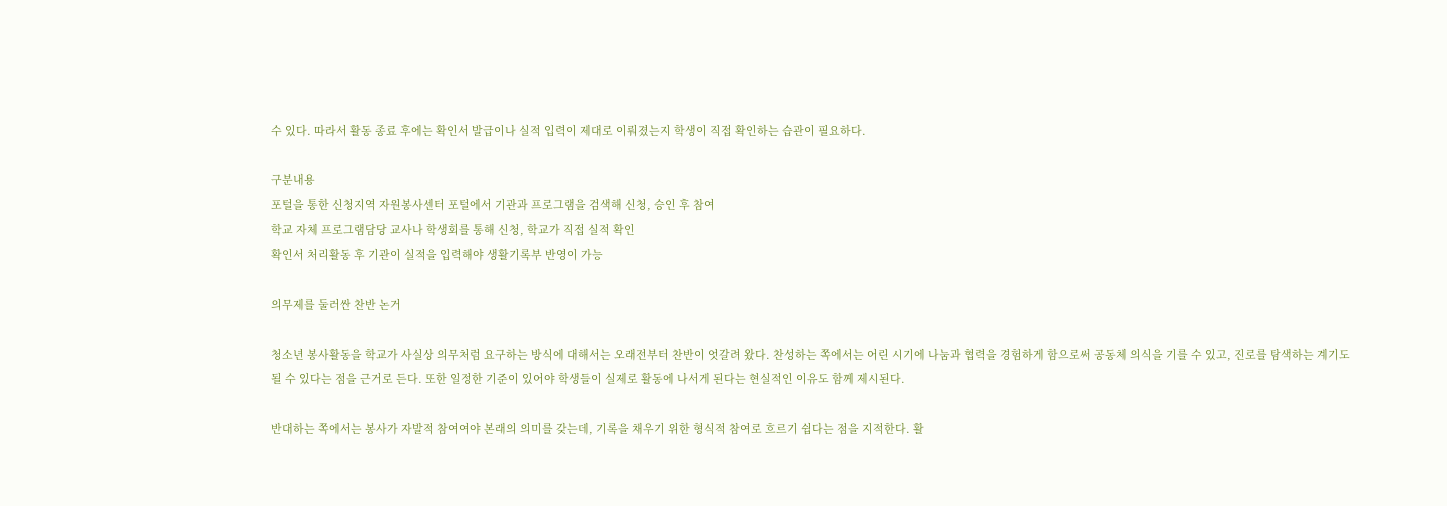수 있다. 따라서 활동 종료 후에는 확인서 발급이나 실적 입력이 제대로 이뤄졌는지 학생이 직접 확인하는 습관이 필요하다.

구분내용
포털을 통한 신청지역 자원봉사센터 포털에서 기관과 프로그램을 검색해 신청, 승인 후 참여
학교 자체 프로그램담당 교사나 학생회를 통해 신청, 학교가 직접 실적 확인
확인서 처리활동 후 기관이 실적을 입력해야 생활기록부 반영이 가능

의무제를 둘러싼 찬반 논거

청소년 봉사활동을 학교가 사실상 의무처럼 요구하는 방식에 대해서는 오래전부터 찬반이 엇갈려 왔다. 찬성하는 쪽에서는 어린 시기에 나눔과 협력을 경험하게 함으로써 공동체 의식을 기를 수 있고, 진로를 탐색하는 계기도 될 수 있다는 점을 근거로 든다. 또한 일정한 기준이 있어야 학생들이 실제로 활동에 나서게 된다는 현실적인 이유도 함께 제시된다.

반대하는 쪽에서는 봉사가 자발적 참여여야 본래의 의미를 갖는데, 기록을 채우기 위한 형식적 참여로 흐르기 쉽다는 점을 지적한다. 활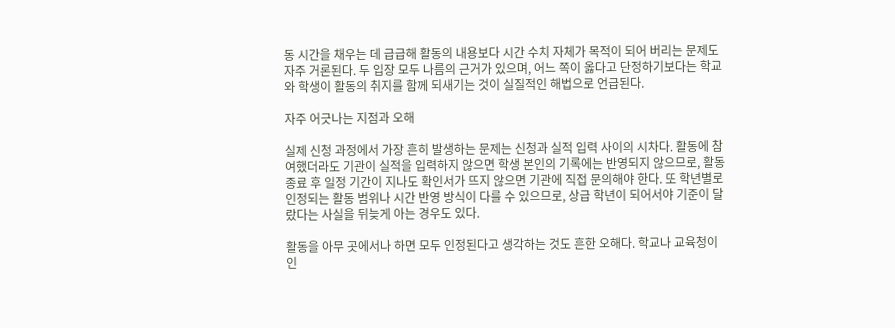동 시간을 채우는 데 급급해 활동의 내용보다 시간 수치 자체가 목적이 되어 버리는 문제도 자주 거론된다. 두 입장 모두 나름의 근거가 있으며, 어느 쪽이 옳다고 단정하기보다는 학교와 학생이 활동의 취지를 함께 되새기는 것이 실질적인 해법으로 언급된다.

자주 어긋나는 지점과 오해

실제 신청 과정에서 가장 흔히 발생하는 문제는 신청과 실적 입력 사이의 시차다. 활동에 참여했더라도 기관이 실적을 입력하지 않으면 학생 본인의 기록에는 반영되지 않으므로, 활동 종료 후 일정 기간이 지나도 확인서가 뜨지 않으면 기관에 직접 문의해야 한다. 또 학년별로 인정되는 활동 범위나 시간 반영 방식이 다를 수 있으므로, 상급 학년이 되어서야 기준이 달랐다는 사실을 뒤늦게 아는 경우도 있다.

활동을 아무 곳에서나 하면 모두 인정된다고 생각하는 것도 흔한 오해다. 학교나 교육청이 인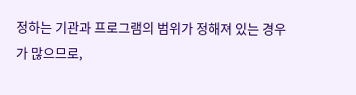정하는 기관과 프로그램의 범위가 정해져 있는 경우가 많으므로,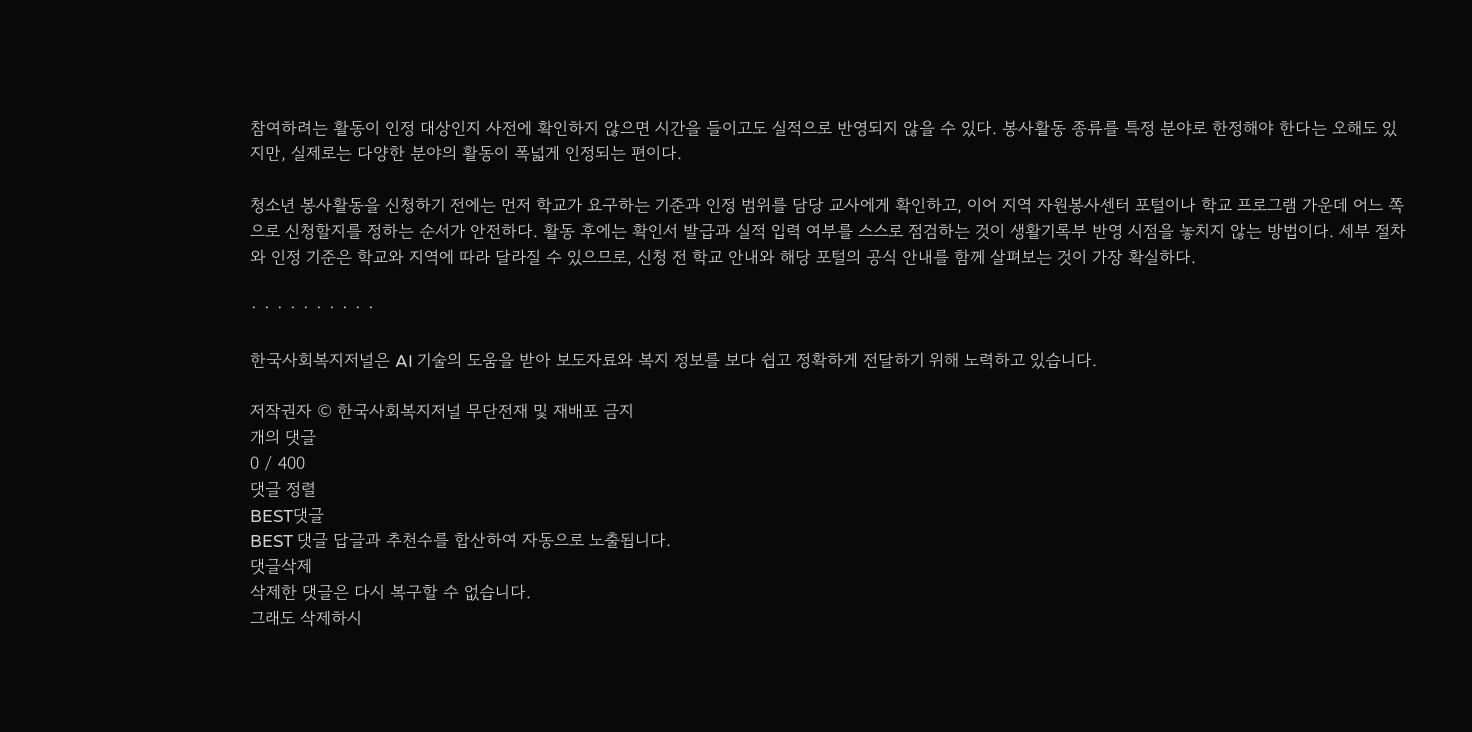참여하려는 활동이 인정 대상인지 사전에 확인하지 않으면 시간을 들이고도 실적으로 반영되지 않을 수 있다. 봉사활동 종류를 특정 분야로 한정해야 한다는 오해도 있지만, 실제로는 다양한 분야의 활동이 폭넓게 인정되는 편이다.

청소년 봉사활동을 신청하기 전에는 먼저 학교가 요구하는 기준과 인정 범위를 담당 교사에게 확인하고, 이어 지역 자원봉사센터 포털이나 학교 프로그램 가운데 어느 쪽으로 신청할지를 정하는 순서가 안전하다. 활동 후에는 확인서 발급과 실적 입력 여부를 스스로 점검하는 것이 생활기록부 반영 시점을 놓치지 않는 방법이다. 세부 절차와 인정 기준은 학교와 지역에 따라 달라질 수 있으므로, 신청 전 학교 안내와 해당 포털의 공식 안내를 함께 살펴보는 것이 가장 확실하다.

· · · · · · · · · ·

한국사회복지저널은 AI 기술의 도움을 받아 보도자료와 복지 정보를 보다 쉽고 정확하게 전달하기 위해 노력하고 있습니다.

저작권자 © 한국사회복지저널 무단전재 및 재배포 금지
개의 댓글
0 / 400
댓글 정렬
BEST댓글
BEST 댓글 답글과 추천수를 합산하여 자동으로 노출됩니다.
댓글삭제
삭제한 댓글은 다시 복구할 수 없습니다.
그래도 삭제하시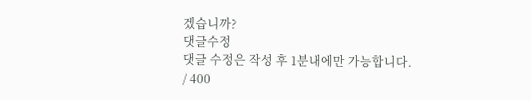겠습니까?
댓글수정
댓글 수정은 작성 후 1분내에만 가능합니다.
/ 400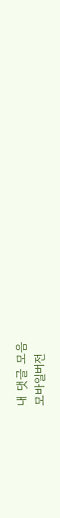내 댓글 모음
모바일버전